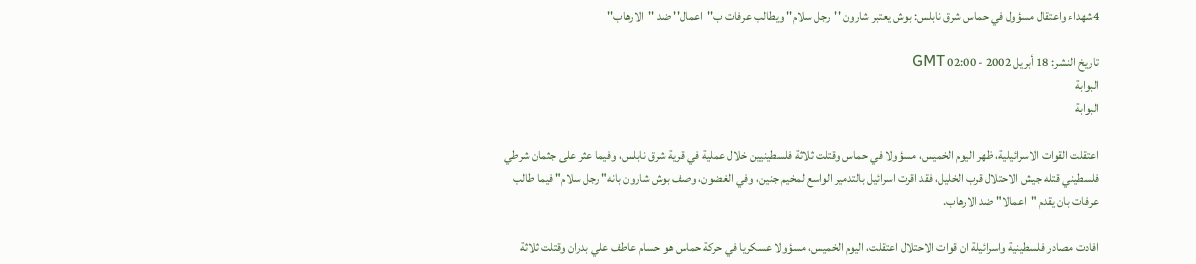4شهداء واعتقال مسؤول في حماس شرق نابلس: بوش يعتبر شارون ''رجل سلام'' ويطالب عرفات ب''اعمال'' ضد ''الارهاب''

تاريخ النشر: 18 أبريل 2002 - 02:00 GMT
البوابة
البوابة

اعتقلت القوات الاسرائيلية، ظهر اليوم الخميس، مسؤولا في حماس وقتلت ثلاثة فلسطينيين خلال عملية في قرية شرق نابلس، وفيما عثر على جثمان شرطي فلسطيني قتله جيش الاحتلال قرب الخليل، فقد اقرت اسرائيل بالتدمير الواسع لمخيم جنين، وفي الغضون، وصف بوش شارون بانه" رجل سلام" فيما طالب عرفات بان يقدم "اعمالا" ضد الارهاب.

افادت مصادر فلسطينية واسرائيلة ان قوات الاحتلال اعتقلت، اليوم الخميس، مسؤولا عسكريا في حركة حماس هو حسام عاطف علي بدران وقتلت ثلاثة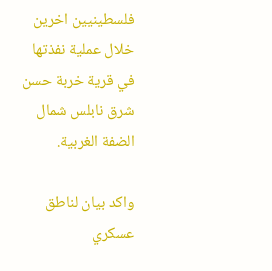فلسطينيين اخرين خلال عملية نفذتها في قرية خربة حسن شرق نابلس شمال الضفة الغربية.

واكد بيان لناطق عسكري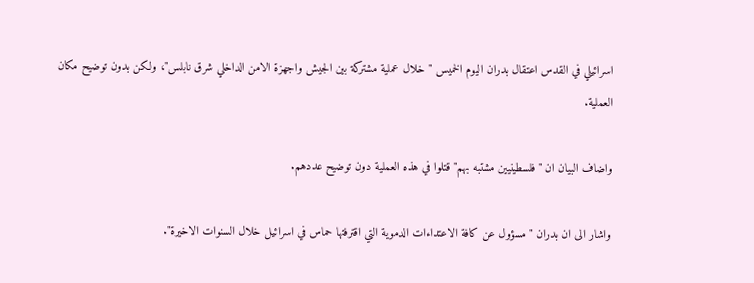اسرائيلي في القدس اعتقال بدران اليوم الخميس "خلال عملية مشتركة بين الجيش واجهزة الامن الداخلي شرق نابلس"، ولكن بدون توضيح مكان العملية.

واضاف البيان ان "فلسطينيين مشتبه بهم" قتلوا في هذه العملية دون توضيح عددهم.

واشار الى ان بدران "مسؤول عن كافة الاعتداءات الدموية التي اقترفتها حماس في اسرائيل خلال السنوات الاخيرة".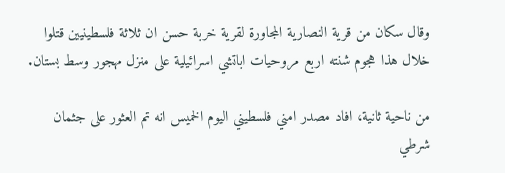وقال سكان من قرية النصارية المجاورة لقرية خربة حسن ان ثلاثة فلسطينيين قتلوا خلال هذا هجوم شنته اربع مروحيات اباتشي اسرائيلية على منزل مهجور وسط بستان.

من ناحية ثانية، افاد مصدر امني فلسطيني اليوم الخميس انه تم العثور على جثمان شرطي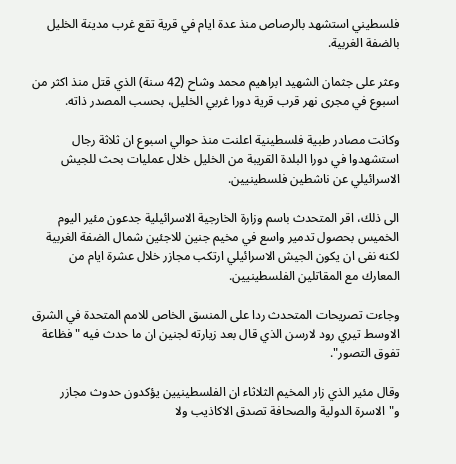فلسطيني استشهد بالرصاص منذ عدة ايام في قرية تقع غرب مدينة الخليل بالضفة الغربية.

وعثر على جثمان الشهيد ابراهيم محمد وشاح (42 سنة) الذي قتل منذ اكثر من اسبوع في مجرى نهر قرب قرية دورا غربي الخليل، بحسب المصدر ذاته.

وكانت مصادر طبية فلسطينية اعلنت منذ حوالي اسبوع ان ثلاثة رجال استشهدوا في دورا البلدة القريبة من الخليل خلال عمليات بحث للجيش الاسرائيلي عن ناشطين فلسطينيين.

الى ذلك، اقر المتحدث باسم وزارة الخارجية الاسرائيلية جدعون مئير اليوم الخميس بحصول تدمير واسع في مخيم جنين للاجئين شمال الضفة الغربية لكنه نفى ان يكون الجيش الاسرائيلي ارتكب مجازر خلال عشرة ايام من المعارك مع المقاتلين الفلسطينيين.

وجاءت تصريحات المتحدث ردا على المنسق الخاص للامم المتحدة في الشرق الاوسط تيري رود لارسن الذي قال بعد زيارته لجنين ان ما حدث فيه "فظاعة تفوق التصور".

وقال مئير الذي زار المخيم الثلاثاء ان الفلسطينيين يؤكدون حدوث مجازر و"الاسرة الدولية والصحافة تصدق الاكاذيب ولا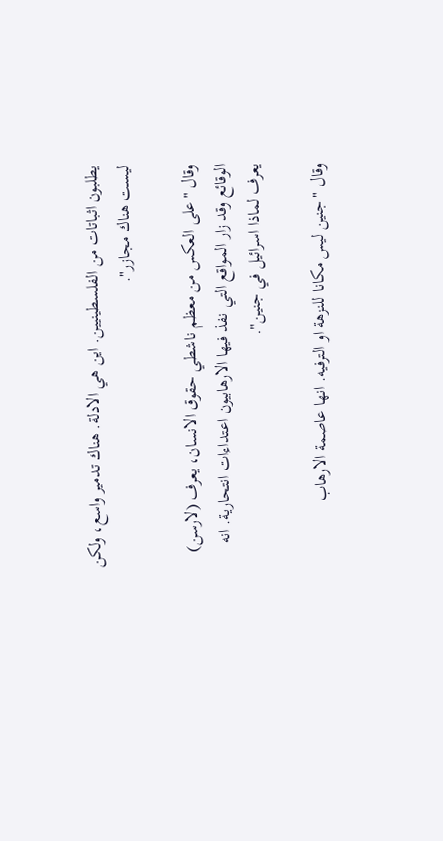يطلبون اثباتات من الفلسطينيين. اين هي الادلة. هناك تدمير واسع، ولكن ليست هناك مجازر".

وقال "على العكس من معظم ناشطي حقوق الانسان، يعرف (لارسن) الوقائع وقد زار المواقع التي نفذ فيها الارهابيون اعتداءات انتحارية. انه يعرف لماذا اسرائيل في جنين".

وقال "جنين ليس مكانا للنزهة او الترفيه. انها عاصمة الارهاب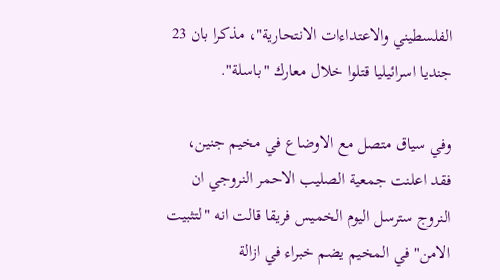الفلسطيني والاعتداءات الانتحارية"، مذكرا بان 23 جنديا اسرائيليا قتلوا خلال معارك "باسلة".

وفي سياق متصل مع الاوضاع في مخيم جنين، فقد اعلنت جمعية الصليب الاحمر النروجي ان النروج سترسل اليوم الخميس فريقا قالت انه "لتثبيت الامن" في المخيم يضم خبراء في ازالة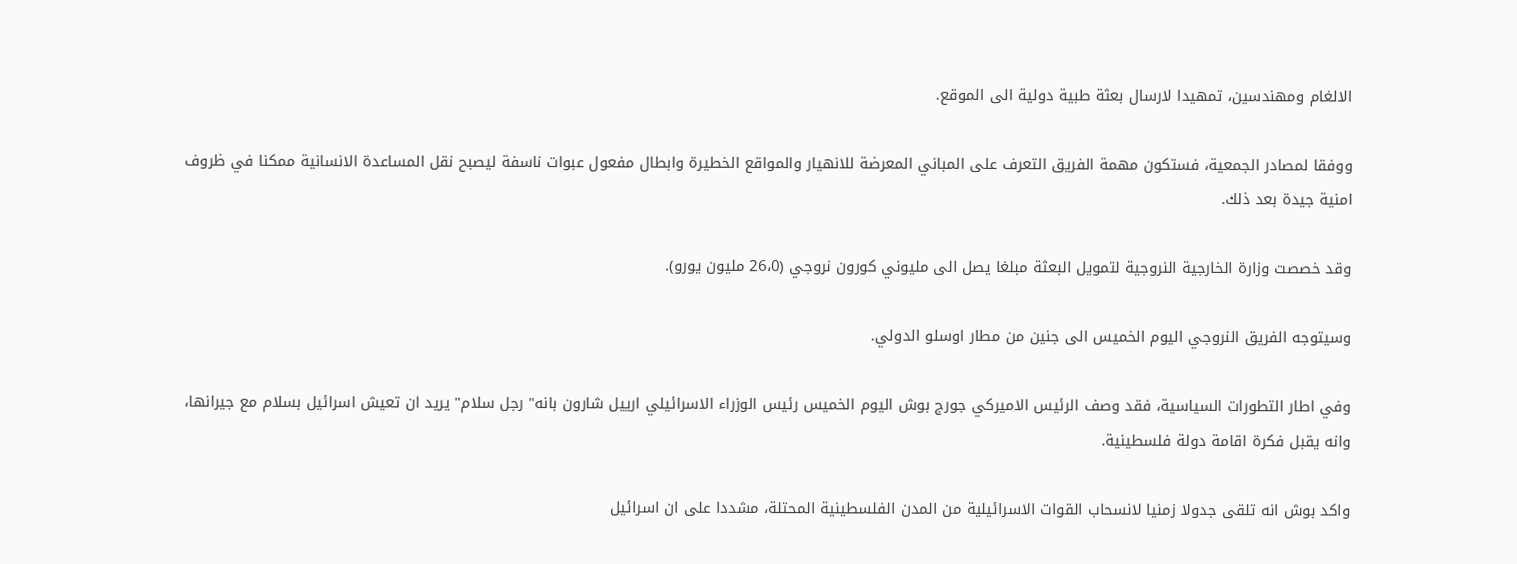الالغام ومهندسين، تمهيدا لارسال بعثة طبية دولية الى الموقع.

ووفقا لمصادر الجمعية، فستكون مهمة الفريق التعرف على المباني المعرضة للانهيار والمواقع الخطيرة وابطال مفعول عبوات ناسفة ليصبح نقل المساعدة الانسانية ممكنا في ظروف امنية جيدة بعد ذلك.

وقد خصصت وزارة الخارجية النروجية لتمويل البعثة مبلغا يصل الى مليوني كورون نروجي (26،0 مليون يورو).

وسيتوجه الفريق النروجي اليوم الخميس الى جنين من مطار اوسلو الدولي.

وفي اطار التطورات السياسية، فقد وصف الرئيس الاميركي جورج بوش اليوم الخميس رئيس الوزراء الاسرائيلي ارييل شارون بانه" رجل سلام" يريد ان تعيش اسرائيل بسلام مع جيرانها، وانه يقبل فكرة اقامة دولة فلسطينية.

واكد بوش انه تلقى جدولا زمنيا لانسحاب القوات الاسرائيلية من المدن الفلسطينية المحتلة، مشددا على ان اسرائيل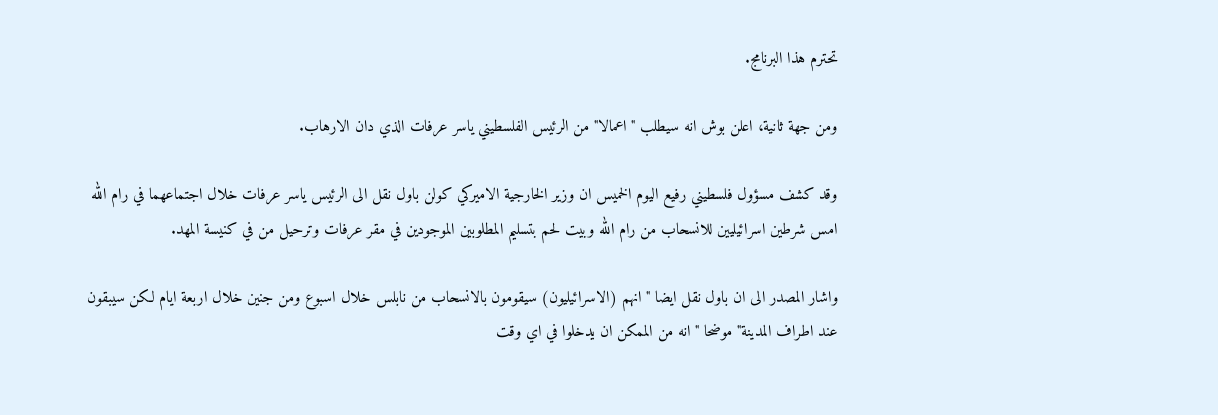تحترم هذا البرنامج.

ومن جهة ثانية، اعلن بوش انه سيطلب "اعمالا" من الرئيس الفلسطيني ياسر عرفات الذي دان الارهاب.

وقد كشف مسؤول فلسطيني رفيع اليوم الخميس ان وزير الخارجية الاميركي كولن باول نقل الى الرئيس ياسر عرفات خلال اجتماعهما في رام الله امس شرطين اسرائيليين للانسحاب من رام الله وبيت لحم بتسليم المطلوبين الموجودين في مقر عرفات وترحيل من في كنيسة المهد.

واشار المصدر الى ان باول نقل ايضا "انهم (الاسرائيليون) سيقومون بالانسحاب من نابلس خلال اسبوع ومن جنين خلال اربعة ايام لكن سيبقون عند اطراف المدينة" موضحا "انه من الممكن ان يدخلوا في اي وقت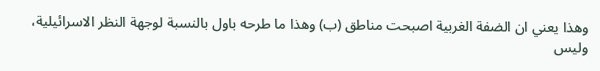وهذا يعني ان الضفة الغربية اصبحت مناطق (ب) وهذا ما طرحه باول بالنسبة لوجهة النظر الاسرائيلية، وليس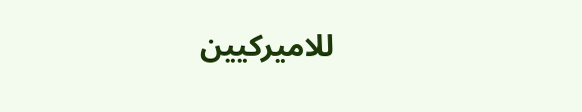للاميركيين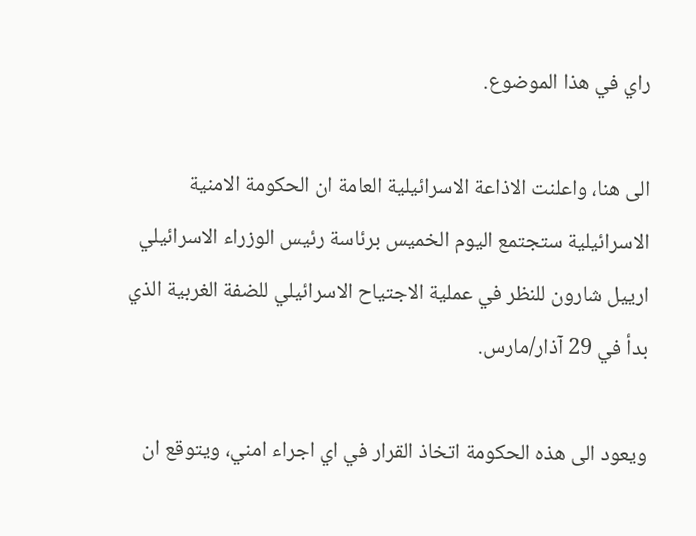راي في هذا الموضوع.

الى هنا، واعلنت الاذاعة الاسرائيلية العامة ان الحكومة الامنية الاسرائيلية ستجتمع اليوم الخميس برئاسة رئيس الوزراء الاسرائيلي ارييل شارون للنظر في عملية الاجتياح الاسرائيلي للضفة الغربية الذي بدأ في 29 آذار/مارس.

ويعود الى هذه الحكومة اتخاذ القرار في اي اجراء امني، ويتوقع ان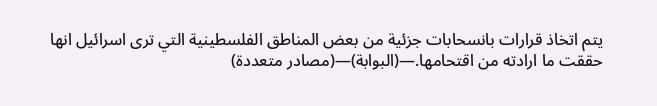يتم اتخاذ قرارات بانسحابات جزئية من بعض المناطق الفلسطينية التي ترى اسرائيل انها حققت ما ارادته من اقتحامها.—(البوابة)—(مصادر متعددة)